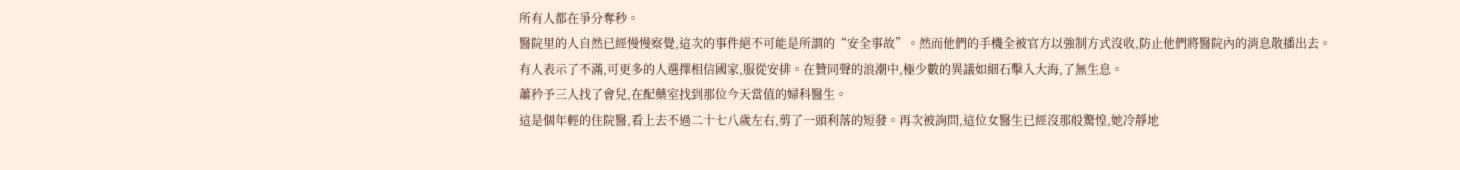所有人都在爭分奪秒。
醫院里的人自然已經慢慢察覺,這次的事件絕不可能是所謂的“安全事故”。然而他們的手機全被官方以強制方式沒收,防止他們將醫院內的消息散播出去。
有人表示了不滿,可更多的人選擇相信國家,服從安排。在贊同聲的浪潮中,極少數的異議如細石擊入大海,了無生息。
蕭矜予三人找了會兒,在配藥室找到那位今天當值的婦科醫生。
這是個年輕的住院醫,看上去不過二十七八歲左右,剪了一頭利落的短發。再次被詢問,這位女醫生已經沒那般驚惶,她冷靜地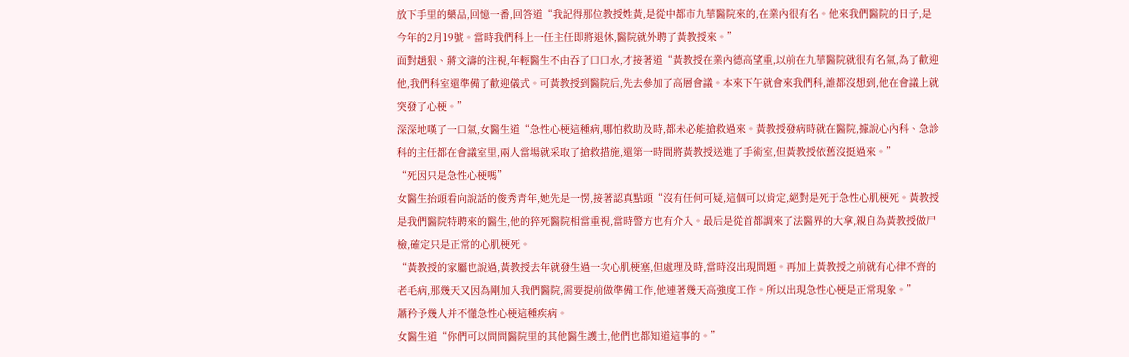放下手里的藥品,回憶一番,回答道“我記得那位教授姓黃,是從中都市九華醫院來的,在業內很有名。他來我們醫院的日子,是今年的2月19號。當時我們科上一任主任即將退休,醫院就外聘了黃教授來。”
面對趙狠、蔣文濤的注視,年輕醫生不由吞了口口水,才接著道“黃教授在業內德高望重,以前在九華醫院就很有名氣,為了歡迎他,我們科室還準備了歡迎儀式。可黃教授到醫院后,先去參加了高層會議。本來下午就會來我們科,誰都沒想到,他在會議上就突發了心梗。”
深深地嘆了一口氣,女醫生道“急性心梗這種病,哪怕救助及時,都未必能搶救過來。黃教授發病時就在醫院,據說心內科、急診科的主任都在會議室里,兩人當場就采取了搶救措施,還第一時間將黃教授送進了手術室,但黃教授依舊沒挺過來。”
“死因只是急性心梗嗎”
女醫生抬頭看向說話的俊秀青年,她先是一愣,接著認真點頭“沒有任何可疑,這個可以肯定,絕對是死于急性心肌梗死。黃教授是我們醫院特聘來的醫生,他的猝死醫院相當重視,當時警方也有介入。最后是從首都調來了法醫界的大拿,親自為黃教授做尸檢,確定只是正常的心肌梗死。
“黃教授的家屬也說過,黃教授去年就發生過一次心肌梗塞,但處理及時,當時沒出現問題。再加上黃教授之前就有心律不齊的老毛病,那幾天又因為剛加入我們醫院,需要提前做準備工作,他連著幾天高強度工作。所以出現急性心梗是正常現象。”
蕭矜予幾人并不懂急性心梗這種疾病。
女醫生道“你們可以問問醫院里的其他醫生護士,他們也都知道這事的。”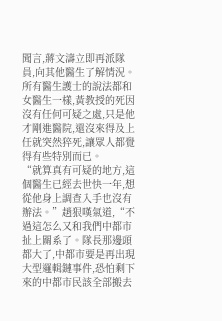聞言,蔣文濤立即再派隊員,向其他醫生了解情況。
所有醫生護士的說法都和女醫生一樣,黃教授的死因沒有任何可疑之處,只是他才剛進醫院,還沒來得及上任就突然猝死,讓眾人都覺得有些特別而已。
“就算真有可疑的地方,這個醫生已經去世快一年,想從他身上調查入手也沒有辦法。”趙狠嘆氣道,“不過這怎么又和我們中都市扯上關系了。隊長那邊頭都大了,中都市要是再出現大型邏輯鏈事件,恐怕剩下來的中都市民該全部搬去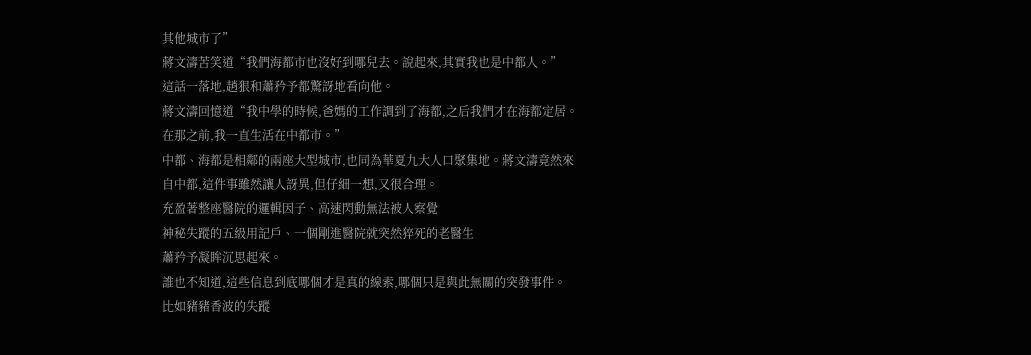其他城市了”
蔣文濤苦笑道“我們海都市也沒好到哪兒去。說起來,其實我也是中都人。”
這話一落地,趙狠和蕭矜予都驚訝地看向他。
蔣文濤回憶道“我中學的時候,爸媽的工作調到了海都,之后我們才在海都定居。在那之前,我一直生活在中都市。”
中都、海都是相鄰的兩座大型城市,也同為華夏九大人口聚集地。蔣文濤竟然來自中都,這件事雖然讓人訝異,但仔細一想,又很合理。
充盈著整座醫院的邏輯因子、高速閃動無法被人察覺
神秘失蹤的五級用記戶、一個剛進醫院就突然猝死的老醫生
蕭矜予凝眸沉思起來。
誰也不知道,這些信息到底哪個才是真的線索,哪個只是與此無關的突發事件。
比如豬豬香波的失蹤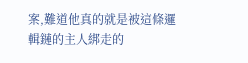案,難道他真的就是被這條邏輯鏈的主人綁走的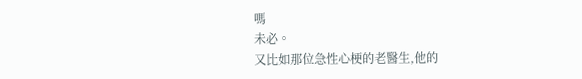嗎
未必。
又比如那位急性心梗的老醫生,他的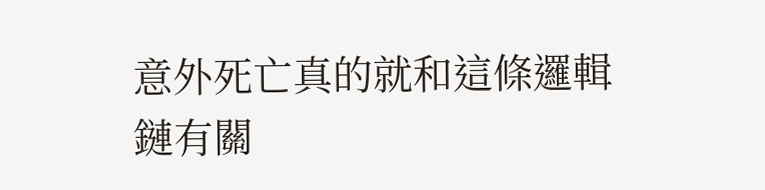意外死亡真的就和這條邏輯鏈有關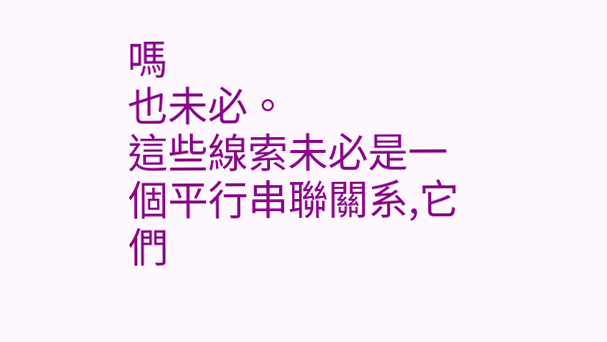嗎
也未必。
這些線索未必是一個平行串聯關系,它們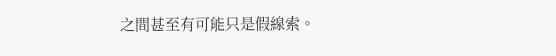之間甚至有可能只是假線索。